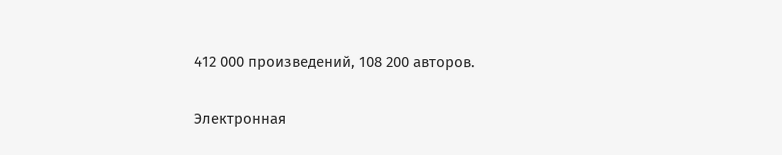412 000 произведений, 108 200 авторов.

Электронная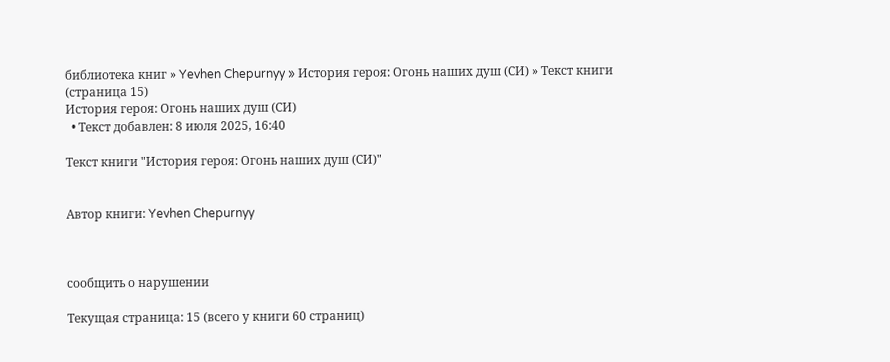библиотека книг » Yevhen Chepurnyy » История героя: Огонь наших душ (СИ) » Текст книги (страница 15)
История героя: Огонь наших душ (СИ)
  • Текст добавлен: 8 июля 2025, 16:40

Текст книги "История героя: Огонь наших душ (СИ)"


Автор книги: Yevhen Chepurnyy



сообщить о нарушении

Текущая страница: 15 (всего у книги 60 страниц)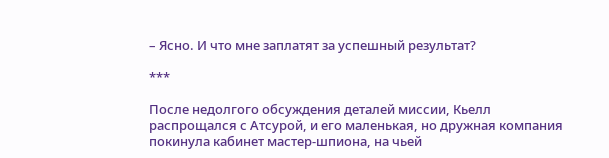– Ясно. И что мне заплатят за успешный результат?

***

После недолгого обсуждения деталей миссии, Кьелл распрощался с Атсурой, и его маленькая, но дружная компания покинула кабинет мастер-шпиона, на чьей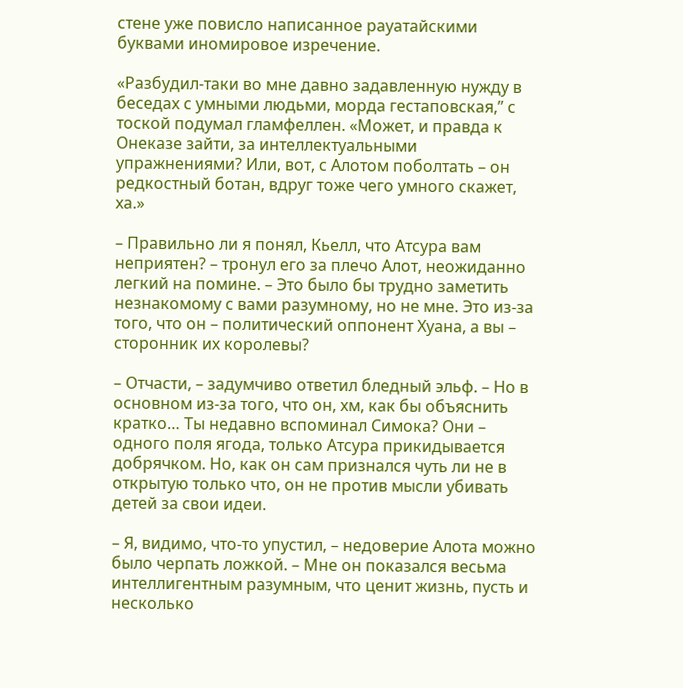стене уже повисло написанное рауатайскими буквами иномировое изречение.

«Разбудил-таки во мне давно задавленную нужду в беседах с умными людьми, морда гестаповская,” с тоской подумал гламфеллен. «Может, и правда к Онеказе зайти, за интеллектуальными упражнениями? Или, вот, с Алотом поболтать – он редкостный ботан, вдруг тоже чего умного скажет, ха.»

– Правильно ли я понял, Кьелл, что Атсура вам неприятен? – тронул его за плечо Алот, неожиданно легкий на помине. – Это было бы трудно заметить незнакомому с вами разумному, но не мне. Это из-за того, что он – политический оппонент Хуана, а вы – сторонник их королевы?

– Отчасти, – задумчиво ответил бледный эльф. – Но в основном из-за того, что он, хм, как бы объяснить кратко… Ты недавно вспоминал Симока? Они – одного поля ягода, только Атсура прикидывается добрячком. Но, как он сам признался чуть ли не в открытую только что, он не против мысли убивать детей за свои идеи.

– Я, видимо, что-то упустил, – недоверие Алота можно было черпать ложкой. – Мне он показался весьма интеллигентным разумным, что ценит жизнь, пусть и несколько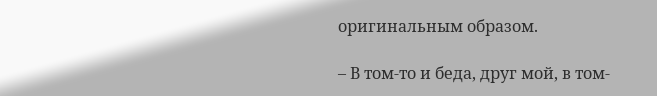оригинальным образом.

– В том-то и беда, друг мой, в том-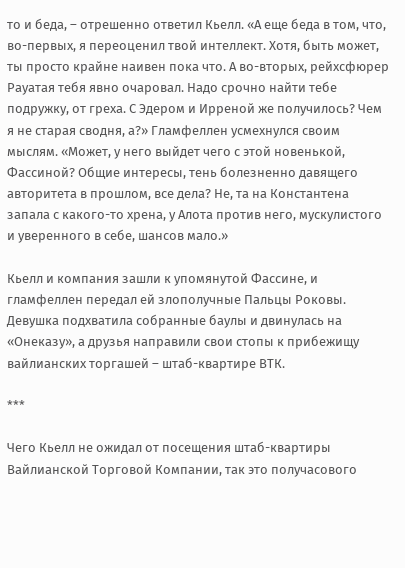то и беда, – отрешенно ответил Кьелл. «А еще беда в том, что, во-первых, я переоценил твой интеллект. Хотя, быть может, ты просто крайне наивен пока что. А во-вторых, рейхсфюрер Рауатая тебя явно очаровал. Надо срочно найти тебе подружку, от греха. С Эдером и Ирреной же получилось? Чем я не старая сводня, а?» Гламфеллен усмехнулся своим мыслям. «Может, у него выйдет чего с этой новенькой, Фассиной? Общие интересы, тень болезненно давящего авторитета в прошлом, все дела? Не, та на Константена запала с какого-то хрена, у Алота против него, мускулистого и уверенного в себе, шансов мало.»

Кьелл и компания зашли к упомянутой Фассине, и гламфеллен передал ей злополучные Пальцы Роковы. Девушка подхватила собранные баулы и двинулась на «Онеказу», а друзья направили свои стопы к прибежищу вайлианских торгашей – штаб-квартире ВТК.

***

Чего Кьелл не ожидал от посещения штаб-квартиры Вайлианской Торговой Компании, так это получасового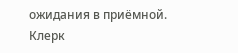ожидания в приёмной. Клерк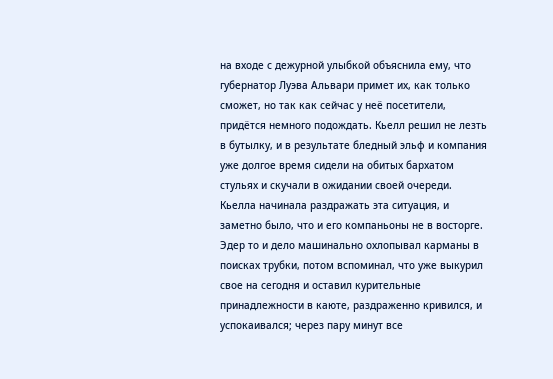на входе с дежурной улыбкой объяснила ему, что губернатор Луэва Альвари примет их, как только сможет, но так как сейчас у неё посетители, придётся немного подождать. Кьелл решил не лезть в бутылку, и в результате бледный эльф и компания уже долгое время сидели на обитых бархатом стульях и скучали в ожидании своей очереди. Кьелла начинала раздражать эта ситуация, и заметно было, что и его компаньоны не в восторге. Эдер то и дело машинально охлопывал карманы в поисках трубки, потом вспоминал, что уже выкурил свое на сегодня и оставил курительные принадлежности в каюте, раздраженно кривился, и успокаивался; через пару минут все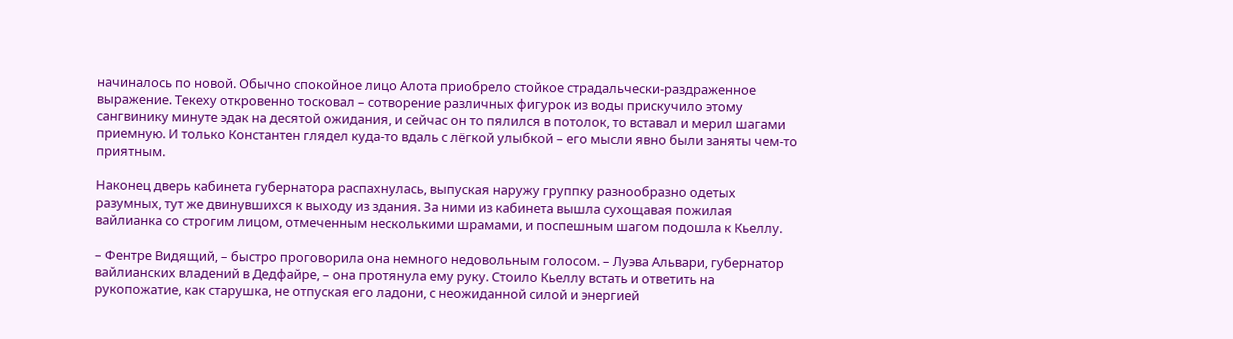начиналось по новой. Обычно спокойное лицо Алота приобрело стойкое страдальчески-раздраженное выражение. Текеху откровенно тосковал – сотворение различных фигурок из воды прискучило этому сангвинику минуте эдак на десятой ожидания, и сейчас он то пялился в потолок, то вставал и мерил шагами приемную. И только Константен глядел куда-то вдаль с лёгкой улыбкой – его мысли явно были заняты чем-то приятным.

Наконец дверь кабинета губернатора распахнулась, выпуская наружу группку разнообразно одетых разумных, тут же двинувшихся к выходу из здания. За ними из кабинета вышла сухощавая пожилая вайлианка со строгим лицом, отмеченным несколькими шрамами, и поспешным шагом подошла к Кьеллу.

– Фентре Видящий, – быстро проговорила она немного недовольным голосом. – Луэва Альвари, губернатор вайлианских владений в Дедфайре, – она протянула ему руку. Стоило Кьеллу встать и ответить на рукопожатие, как старушка, не отпуская его ладони, с неожиданной силой и энергией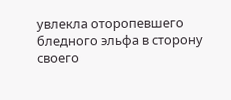увлекла оторопевшего бледного эльфа в сторону своего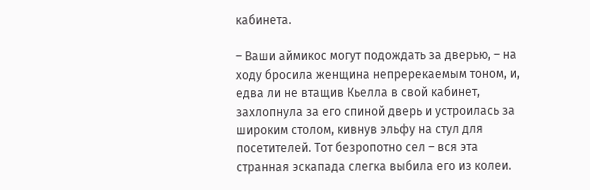кабинета.

– Ваши аймикос могут подождать за дверью, – на ходу бросила женщина непререкаемым тоном, и, едва ли не втащив Кьелла в свой кабинет, захлопнула за его спиной дверь и устроилась за широким столом, кивнув эльфу на стул для посетителей. Тот безропотно сел – вся эта странная эскапада слегка выбила его из колеи.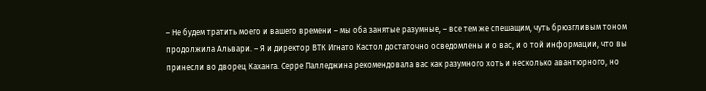– Не будем тратить моего и вашего времени – мы оба занятые разумные, – все тем же спешащим, чуть брюзгливым тоном продолжила Альвари. – Я и директор ВТК Игнато Кастол достаточно осведомлены и о вас, и о той информации, что вы принесли во дворец Каханга. Серре Палледжина рекомендовала вас как разумного хоть и несколько авантюрного, но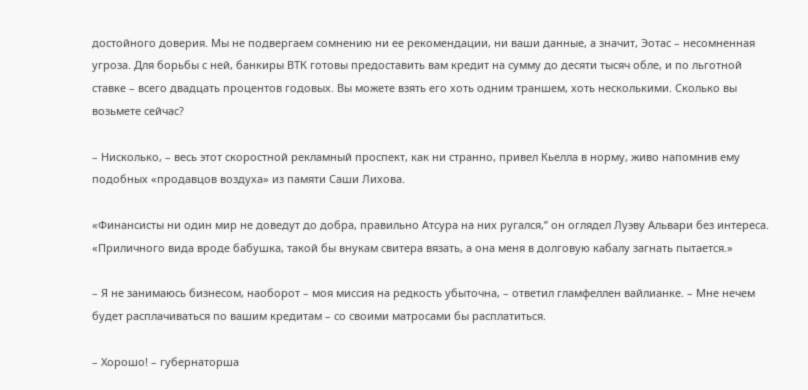достойного доверия. Мы не подвергаем сомнению ни ее рекомендации, ни ваши данные, а значит, Эотас – несомненная угроза. Для борьбы с ней, банкиры ВТК готовы предоставить вам кредит на сумму до десяти тысяч обле, и по льготной ставке – всего двадцать процентов годовых. Вы можете взять его хоть одним траншем, хоть несколькими. Сколько вы возьмете сейчас?

– Нисколько, – весь этот скоростной рекламный проспект, как ни странно, привел Кьелла в норму, живо напомнив ему подобных «продавцов воздуха» из памяти Саши Лихова.

«Финансисты ни один мир не доведут до добра, правильно Атсура на них ругался,” он оглядел Луэву Альвари без интереса. «Приличного вида вроде бабушка, такой бы внукам свитера вязать, а она меня в долговую кабалу загнать пытается.»

– Я не занимаюсь бизнесом, наоборот – моя миссия на редкость убыточна, – ответил гламфеллен вайлианке. – Мне нечем будет расплачиваться по вашим кредитам – со своими матросами бы расплатиться.

– Хорошо! – губернаторша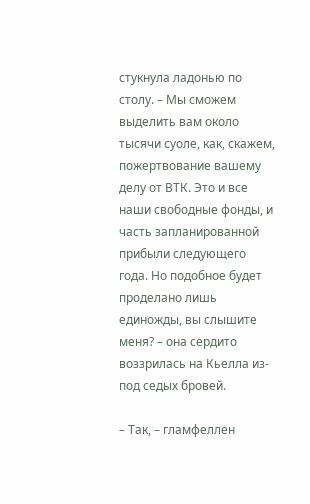стукнула ладонью по столу. – Мы сможем выделить вам около тысячи суоле, как, скажем, пожертвование вашему делу от ВТК. Это и все наши свободные фонды, и часть запланированной прибыли следующего года. Но подобное будет проделано лишь единожды, вы слышите меня? – она сердито воззрилась на Кьелла из-под седых бровей.

– Так, – гламфеллен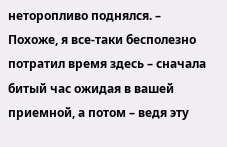неторопливо поднялся. – Похоже, я все-таки бесполезно потратил время здесь – сначала битый час ожидая в вашей приемной, а потом – ведя эту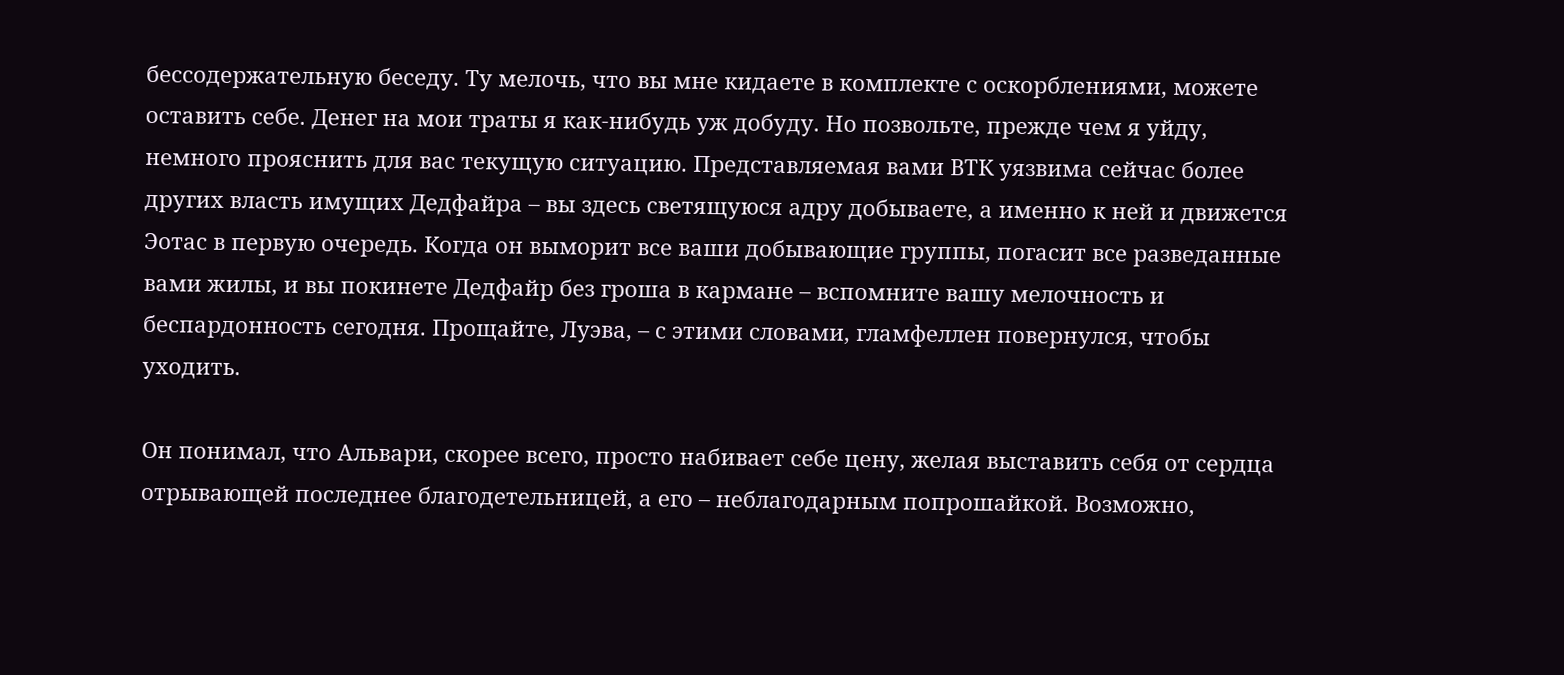бессодержательную беседу. Ту мелочь, что вы мне кидаете в комплекте с оскорблениями, можете оставить себе. Денег на мои траты я как-нибудь уж добуду. Но позвольте, прежде чем я уйду, немного прояснить для вас текущую ситуацию. Представляемая вами ВТК уязвима сейчас более других власть имущих Дедфайра – вы здесь светящуюся адру добываете, а именно к ней и движется Эотас в первую очередь. Когда он выморит все ваши добывающие группы, погасит все разведанные вами жилы, и вы покинете Дедфайр без гроша в кармане – вспомните вашу мелочность и беспардонность сегодня. Прощайте, Луэва, – с этими словами, гламфеллен повернулся, чтобы уходить.

Он понимал, что Альвари, скорее всего, просто набивает себе цену, желая выставить себя от сердца отрывающей последнее благодетельницей, а его – неблагодарным попрошайкой. Возможно,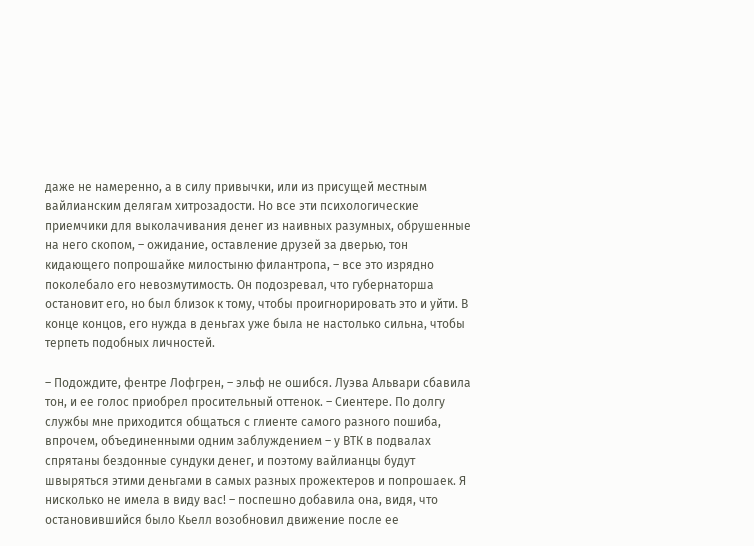даже не намеренно, а в силу привычки, или из присущей местным вайлианским делягам хитрозадости. Но все эти психологические приемчики для выколачивания денег из наивных разумных, обрушенные на него скопом, – ожидание, оставление друзей за дверью, тон кидающего попрошайке милостыню филантропа, – все это изрядно поколебало его невозмутимость. Он подозревал, что губернаторша остановит его, но был близок к тому, чтобы проигнорировать это и уйти. В конце концов, его нужда в деньгах уже была не настолько сильна, чтобы терпеть подобных личностей.

– Подождите, фентре Лофгрен, – эльф не ошибся. Луэва Альвари сбавила тон, и ее голос приобрел просительный оттенок. – Сиентере. По долгу службы мне приходится общаться с глиенте самого разного пошиба, впрочем, объединенными одним заблуждением – у ВТК в подвалах спрятаны бездонные сундуки денег, и поэтому вайлианцы будут швыряться этими деньгами в самых разных прожектеров и попрошаек. Я нисколько не имела в виду вас! – поспешно добавила она, видя, что остановившийся было Кьелл возобновил движение после ее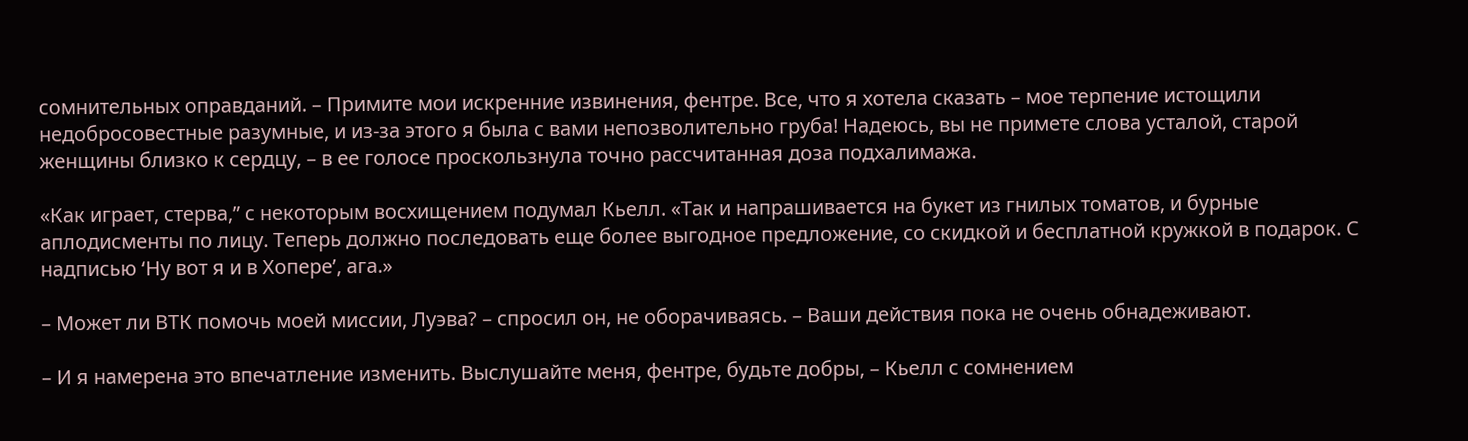сомнительных оправданий. – Примите мои искренние извинения, фентре. Все, что я хотела сказать – мое терпение истощили недобросовестные разумные, и из-за этого я была с вами непозволительно груба! Надеюсь, вы не примете слова усталой, старой женщины близко к сердцу, – в ее голосе проскользнула точно рассчитанная доза подхалимажа.

«Как играет, стерва,” с некоторым восхищением подумал Кьелл. «Так и напрашивается на букет из гнилых томатов, и бурные аплодисменты по лицу. Теперь должно последовать еще более выгодное предложение, со скидкой и бесплатной кружкой в подарок. С надписью ‘Ну вот я и в Хопере’, ага.»

– Может ли ВТК помочь моей миссии, Луэва? – спросил он, не оборачиваясь. – Ваши действия пока не очень обнадеживают.

– И я намерена это впечатление изменить. Выслушайте меня, фентре, будьте добры, – Кьелл с сомнением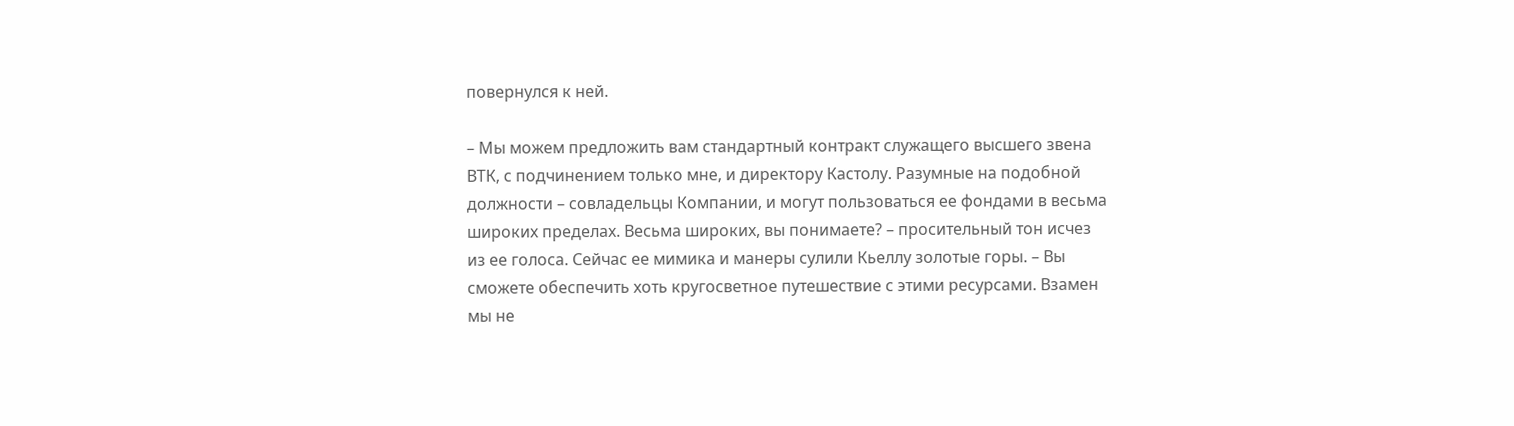повернулся к ней.

– Мы можем предложить вам стандартный контракт служащего высшего звена ВТК, с подчинением только мне, и директору Кастолу. Разумные на подобной должности – совладельцы Компании, и могут пользоваться ее фондами в весьма широких пределах. Весьма широких, вы понимаете? – просительный тон исчез из ее голоса. Сейчас ее мимика и манеры сулили Кьеллу золотые горы. – Вы сможете обеспечить хоть кругосветное путешествие с этими ресурсами. Взамен мы не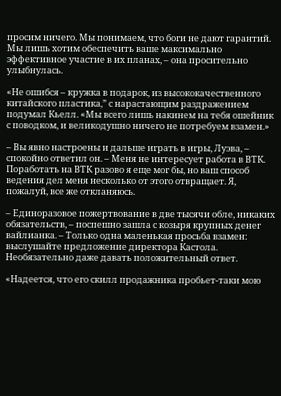просим ничего. Мы понимаем, что боги не дают гарантий. Мы лишь хотим обеспечить ваше максимально эффективное участие в их планах, – она просительно улыбнулась.

«Не ошибся – кружка в подарок, из высококачественного китайского пластика,” с нарастающим раздражением подумал Кьелл. «Мы всего лишь накинем на тебя ошейник с поводком, и великодушно ничего не потребуем взамен.»

– Вы явно настроены и дальше играть в игры, Луэва, – спокойно ответил он. – Меня не интересует работа в ВТК. Поработать на ВТК разово я еще мог бы, но ваш способ ведения дел меня несколько от этого отвращает. Я, пожалуй, все же откланяюсь.

– Единоразовое пожертвование в две тысячи обле, никаких обязательств, – поспешно зашла с козыря крупных денег вайлианка. – Только одна маленькая просьба взамен: выслушайте предложение директора Кастола. Необязательно даже давать положительный ответ.

«Надеется, что его скилл продажника пробьет-таки мою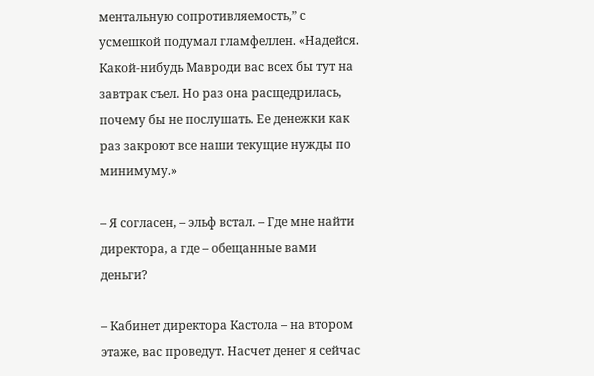ментальную сопротивляемость,” с усмешкой подумал гламфеллен. «Надейся. Какой-нибудь Мавроди вас всех бы тут на завтрак съел. Но раз она расщедрилась, почему бы не послушать. Ее денежки как раз закроют все наши текущие нужды по минимуму.»

– Я согласен, – эльф встал. – Где мне найти директора, а где – обещанные вами деньги?

– Кабинет директора Кастола – на втором этаже, вас проведут. Насчет денег я сейчас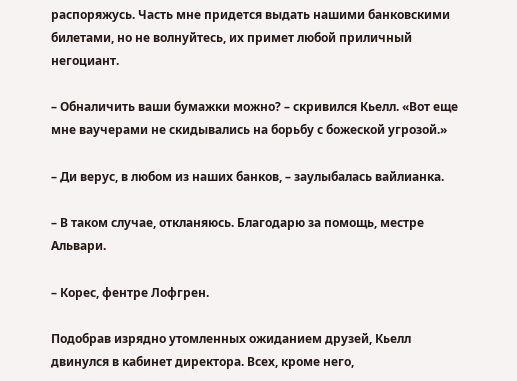распоряжусь. Часть мне придется выдать нашими банковскими билетами, но не волнуйтесь, их примет любой приличный негоциант.

– Обналичить ваши бумажки можно? – скривился Кьелл. «Вот еще мне ваучерами не скидывались на борьбу с божеской угрозой.»

– Ди верус, в любом из наших банков, – заулыбалась вайлианка.

– В таком случае, откланяюсь. Благодарю за помощь, местре Альвари.

– Корес, фентре Лофгрен.

Подобрав изрядно утомленных ожиданием друзей, Кьелл двинулся в кабинет директора. Всех, кроме него,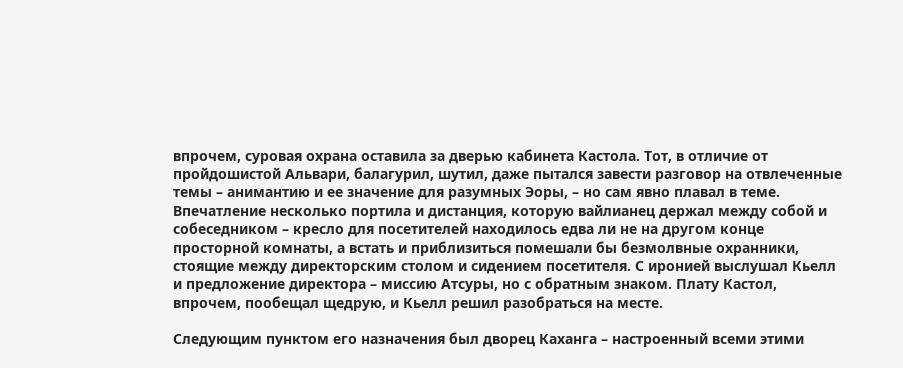впрочем, суровая охрана оставила за дверью кабинета Кастола. Тот, в отличие от пройдошистой Альвари, балагурил, шутил, даже пытался завести разговор на отвлеченные темы – анимантию и ее значение для разумных Эоры, – но сам явно плавал в теме. Впечатление несколько портила и дистанция, которую вайлианец держал между собой и собеседником – кресло для посетителей находилось едва ли не на другом конце просторной комнаты, а встать и приблизиться помешали бы безмолвные охранники, стоящие между директорским столом и сидением посетителя. С иронией выслушал Кьелл и предложение директора – миссию Атсуры, но с обратным знаком. Плату Кастол, впрочем, пообещал щедрую, и Кьелл решил разобраться на месте.

Следующим пунктом его назначения был дворец Каханга – настроенный всеми этими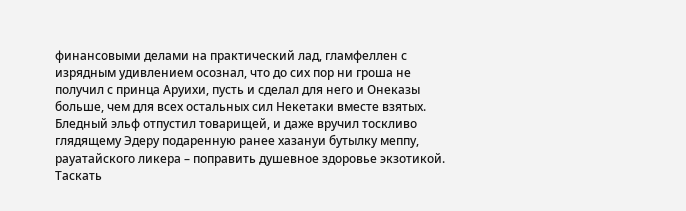финансовыми делами на практический лад, гламфеллен с изрядным удивлением осознал, что до сих пор ни гроша не получил с принца Аруихи, пусть и сделал для него и Онеказы больше, чем для всех остальных сил Некетаки вместе взятых. Бледный эльф отпустил товарищей, и даже вручил тоскливо глядящему Эдеру подаренную ранее хазануи бутылку меппу, рауатайского ликера – поправить душевное здоровье экзотикой. Таскать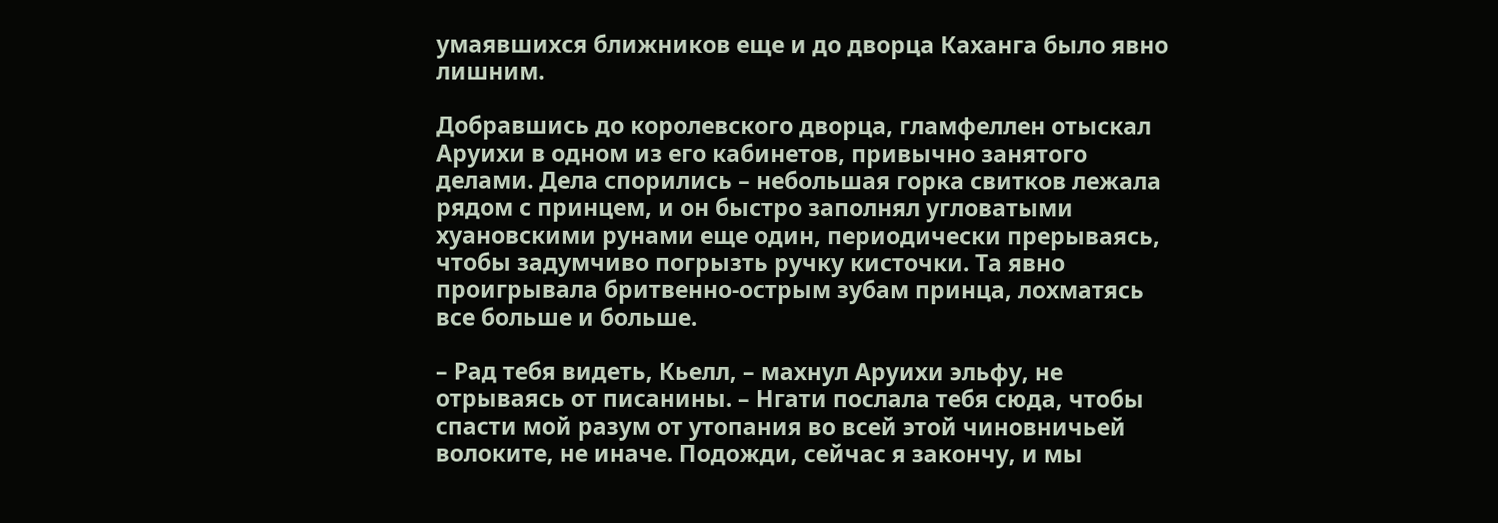умаявшихся ближников еще и до дворца Каханга было явно лишним.

Добравшись до королевского дворца, гламфеллен отыскал Аруихи в одном из его кабинетов, привычно занятого делами. Дела спорились – небольшая горка свитков лежала рядом с принцем, и он быстро заполнял угловатыми хуановскими рунами еще один, периодически прерываясь, чтобы задумчиво погрызть ручку кисточки. Та явно проигрывала бритвенно-острым зубам принца, лохматясь все больше и больше.

– Рад тебя видеть, Кьелл, – махнул Аруихи эльфу, не отрываясь от писанины. – Нгати послала тебя сюда, чтобы спасти мой разум от утопания во всей этой чиновничьей волоките, не иначе. Подожди, сейчас я закончу, и мы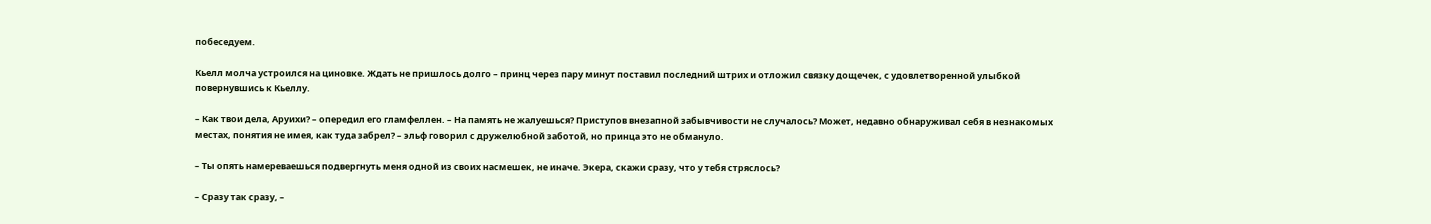побеседуем.

Кьелл молча устроился на циновке. Ждать не пришлось долго – принц через пару минут поставил последний штрих и отложил связку дощечек, с удовлетворенной улыбкой повернувшись к Кьеллу.

– Как твои дела, Аруихи? – опередил его гламфеллен. – На память не жалуешься? Приступов внезапной забывчивости не случалось? Может, недавно обнаруживал себя в незнакомых местах, понятия не имея, как туда забрел? – эльф говорил с дружелюбной заботой, но принца это не обмануло.

– Ты опять намереваешься подвергнуть меня одной из своих насмешек, не иначе. Экера, скажи сразу, что у тебя стряслось?

– Сразу так сразу, –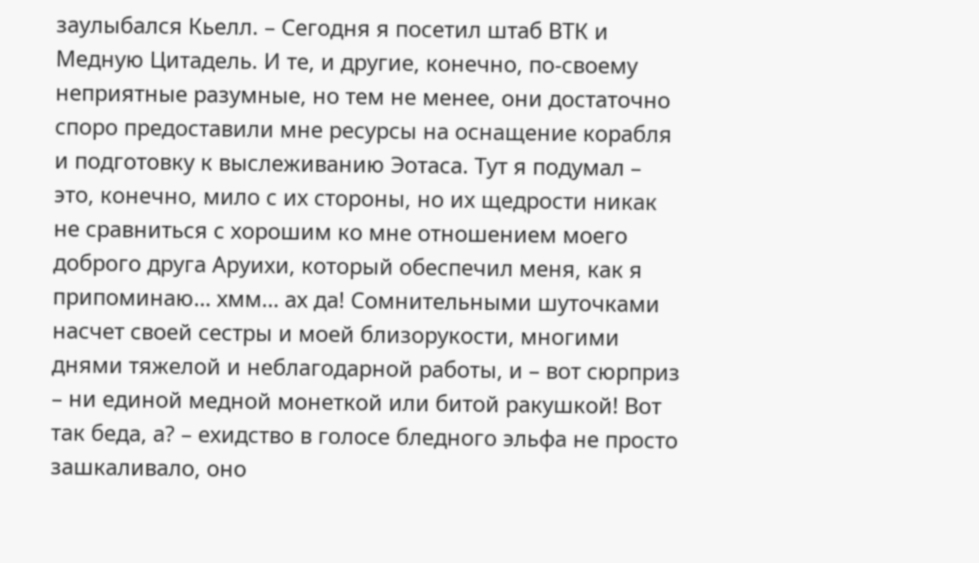заулыбался Кьелл. – Сегодня я посетил штаб ВТК и Медную Цитадель. И те, и другие, конечно, по-своему неприятные разумные, но тем не менее, они достаточно споро предоставили мне ресурсы на оснащение корабля и подготовку к выслеживанию Эотаса. Тут я подумал – это, конечно, мило с их стороны, но их щедрости никак не сравниться с хорошим ко мне отношением моего доброго друга Аруихи, который обеспечил меня, как я припоминаю… хмм… ах да! Сомнительными шуточками насчет своей сестры и моей близорукости, многими днями тяжелой и неблагодарной работы, и – вот сюрприз – ни единой медной монеткой или битой ракушкой! Вот так беда, а? – ехидство в голосе бледного эльфа не просто зашкаливало, оно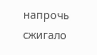напрочь сжигало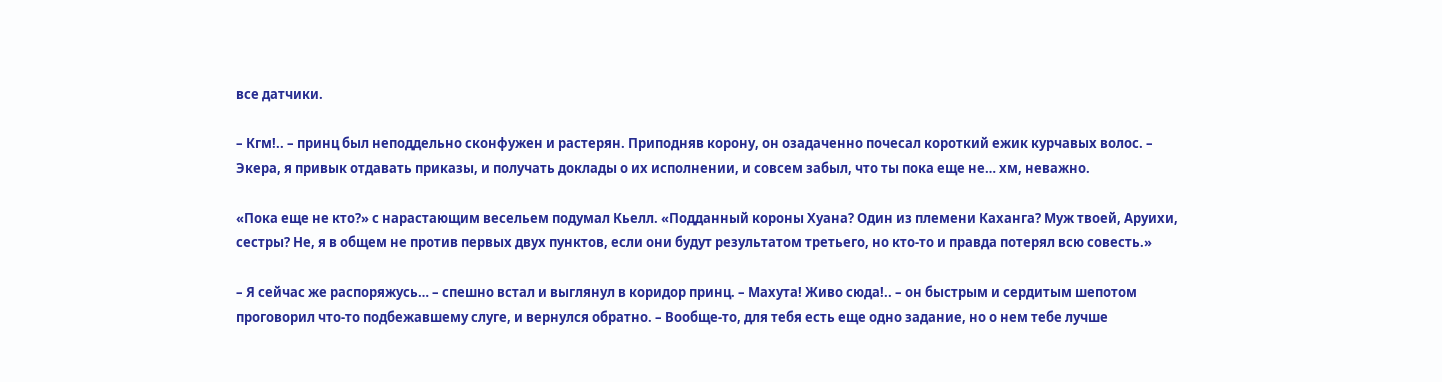все датчики.

– Кгм!.. – принц был неподдельно сконфужен и растерян. Приподняв корону, он озадаченно почесал короткий ежик курчавых волос. – Экера, я привык отдавать приказы, и получать доклады о их исполнении, и совсем забыл, что ты пока еще не… хм, неважно.

«Пока еще не кто?» с нарастающим весельем подумал Кьелл. «Подданный короны Хуана? Один из племени Каханга? Муж твоей, Аруихи, сестры? Не, я в общем не против первых двух пунктов, если они будут результатом третьего, но кто-то и правда потерял всю совесть.»

– Я сейчас же распоряжусь… – спешно встал и выглянул в коридор принц. – Махута! Живо сюда!.. – он быстрым и сердитым шепотом проговорил что-то подбежавшему слуге, и вернулся обратно. – Вообще-то, для тебя есть еще одно задание, но о нем тебе лучше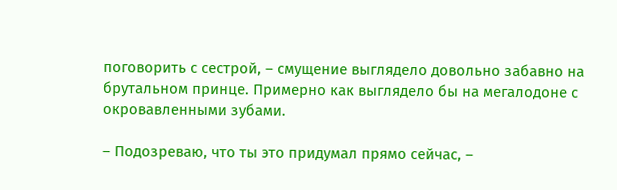поговорить с сестрой, – смущение выглядело довольно забавно на брутальном принце. Примерно как выглядело бы на мегалодоне с окровавленными зубами.

– Подозреваю, что ты это придумал прямо сейчас, –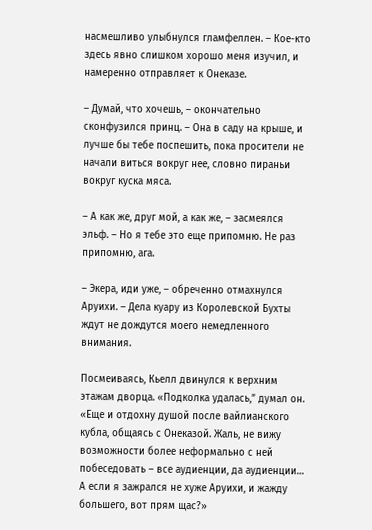насмешливо улыбнулся гламфеллен. – Кое-кто здесь явно слишком хорошо меня изучил, и намеренно отправляет к Онеказе.

– Думай, что хочешь, – окончательно сконфузился принц. – Она в саду на крыше, и лучше бы тебе поспешить, пока просители не начали виться вокруг нее, словно пираньи вокруг куска мяса.

– А как же, друг мой, а как же, – засмеялся эльф. – Но я тебе это еще припомню. Не раз припомню, ага.

– Экера, иди уже, – обреченно отмахнулся Аруихи. – Дела куару из Королевской Бухты ждут не дождутся моего немедленного внимания.

Посмеиваясь, Кьелл двинулся к верхним этажам дворца. «Подколка удалась,” думал он. «Еще и отдохну душой после вайлианского кубла, общаясь с Онеказой. Жаль, не вижу возможности более неформально с ней побеседовать – все аудиенции, да аудиенции… А если я зажрался не хуже Аруихи, и жажду большего, вот прям щас?»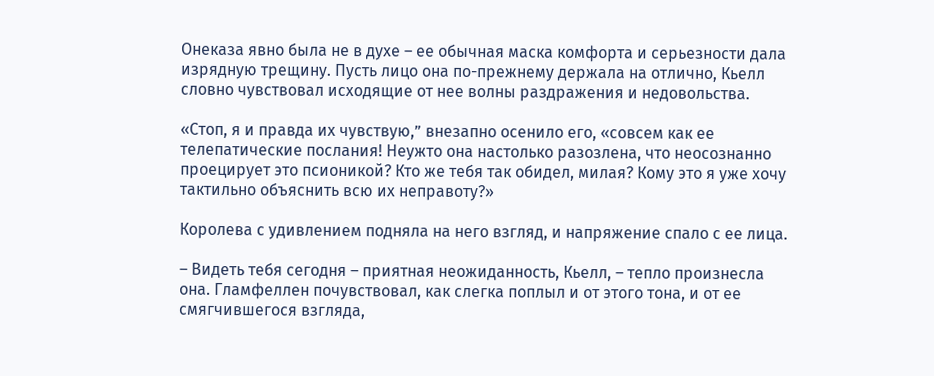Онеказа явно была не в духе – ее обычная маска комфорта и серьезности дала изрядную трещину. Пусть лицо она по-прежнему держала на отлично, Кьелл словно чувствовал исходящие от нее волны раздражения и недовольства.

«Стоп, я и правда их чувствую,” внезапно осенило его, «совсем как ее телепатические послания! Неужто она настолько разозлена, что неосознанно проецирует это псионикой? Кто же тебя так обидел, милая? Кому это я уже хочу тактильно объяснить всю их неправоту?»

Королева с удивлением подняла на него взгляд, и напряжение спало с ее лица.

– Видеть тебя сегодня – приятная неожиданность, Кьелл, – тепло произнесла она. Гламфеллен почувствовал, как слегка поплыл и от этого тона, и от ее смягчившегося взгляда,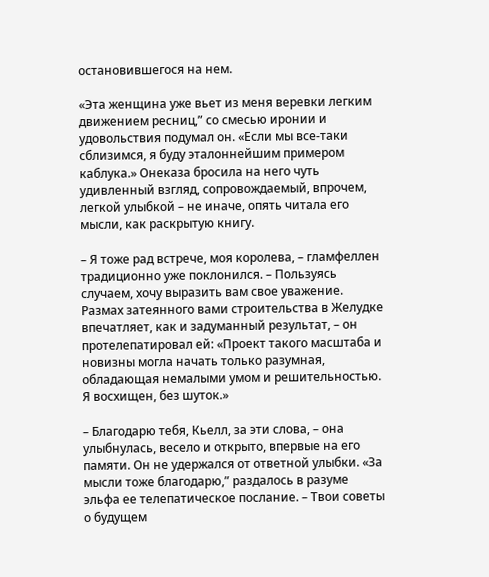остановившегося на нем.

«Эта женщина уже вьет из меня веревки легким движением ресниц,” со смесью иронии и удовольствия подумал он. «Если мы все-таки сблизимся, я буду эталоннейшим примером каблука.» Онеказа бросила на него чуть удивленный взгляд, сопровождаемый, впрочем, легкой улыбкой – не иначе, опять читала его мысли, как раскрытую книгу.

– Я тоже рад встрече, моя королева, – гламфеллен традиционно уже поклонился. – Пользуясь случаем, хочу выразить вам свое уважение. Размах затеянного вами строительства в Желудке впечатляет, как и задуманный результат, – он протелепатировал ей: «Проект такого масштаба и новизны могла начать только разумная, обладающая немалыми умом и решительностью. Я восхищен, без шуток.»

– Благодарю тебя, Кьелл, за эти слова, – она улыбнулась, весело и открыто, впервые на его памяти. Он не удержался от ответной улыбки. «За мысли тоже благодарю,” раздалось в разуме эльфа ее телепатическое послание. – Твои советы о будущем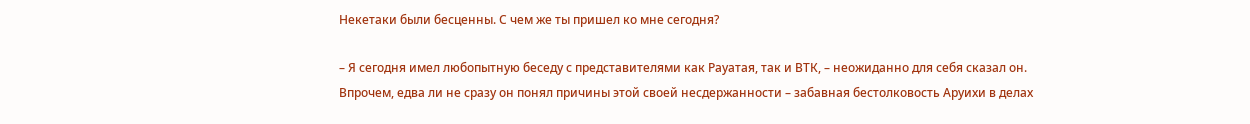Некетаки были бесценны. С чем же ты пришел ко мне сегодня?

– Я сегодня имел любопытную беседу с представителями как Рауатая, так и ВТК, – неожиданно для себя сказал он. Впрочем, едва ли не сразу он понял причины этой своей несдержанности – забавная бестолковость Аруихи в делах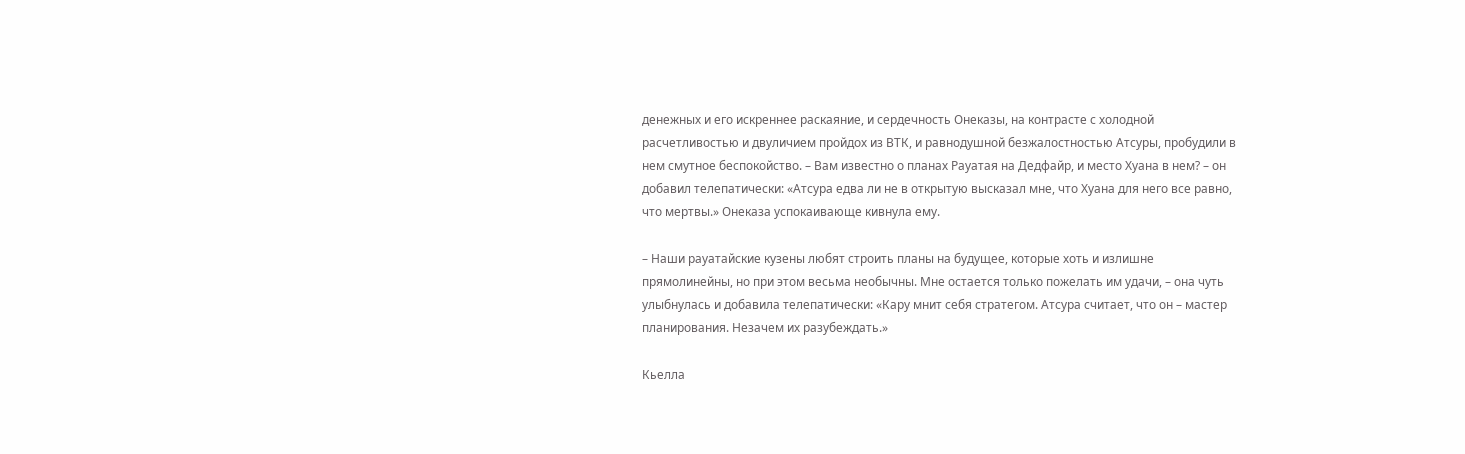денежных и его искреннее раскаяние, и сердечность Онеказы, на контрасте с холодной расчетливостью и двуличием пройдох из ВТК, и равнодушной безжалостностью Атсуры, пробудили в нем смутное беспокойство. – Вам известно о планах Рауатая на Дедфайр, и место Хуана в нем? – он добавил телепатически: «Атсура едва ли не в открытую высказал мне, что Хуана для него все равно, что мертвы.» Онеказа успокаивающе кивнула ему.

– Наши рауатайские кузены любят строить планы на будущее, которые хоть и излишне прямолинейны, но при этом весьма необычны. Мне остается только пожелать им удачи, – она чуть улыбнулась и добавила телепатически: «Кару мнит себя стратегом. Атсура считает, что он – мастер планирования. Незачем их разубеждать.»

Кьелла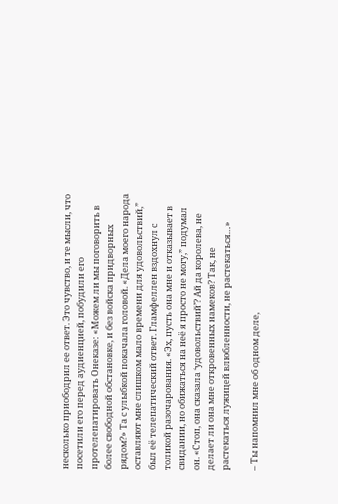несколько приободрил ее ответ. Это чувство, и те мысли, что посетили его перед аудиенцией, побудили его протелепатировать Онеказе: «Можем ли мы поговорить в более свободной обстановке, и без войска придворных рядом?» Та с улыбкой покачала головой. «Дела моего народа оставляют мне слишком мало времени для удовольствий,” был её телепатический ответ. Гламфеллен вздохнул с толикой разочарования. «Эх, пусть она мне и отказывает в свидании, но обижаться на неё я просто не могу,” подумал он. «Стоп, она сказала ‘удовольствий’? Ай да королева, не делает ли она мне откровенных намеков? Так, не растекаться лужицей влюбленности, не растекаться…»

– Ты напомнил мне об одном деле,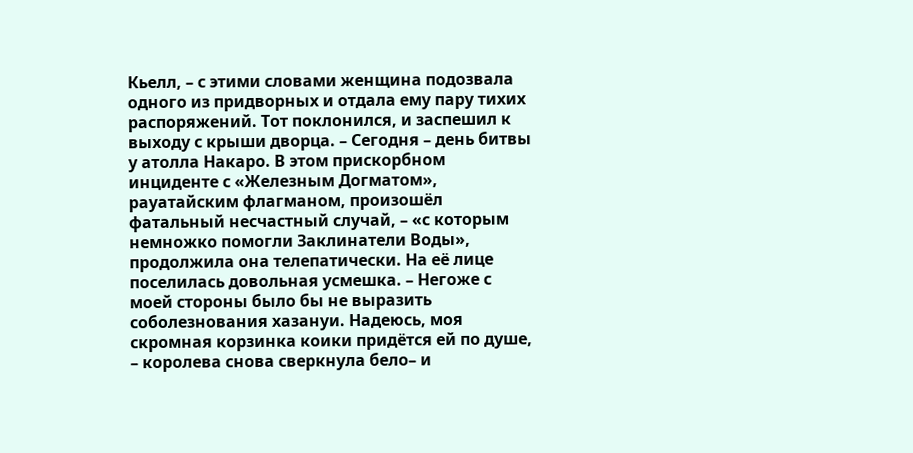Кьелл, – с этими словами женщина подозвала одного из придворных и отдала ему пару тихих распоряжений. Тот поклонился, и заспешил к выходу с крыши дворца. – Сегодня – день битвы у атолла Накаро. В этом прискорбном инциденте с «Железным Догматом», рауатайским флагманом, произошёл фатальный несчастный случай, – «с которым немножко помогли Заклинатели Воды», продолжила она телепатически. На её лице поселилась довольная усмешка. – Негоже с моей стороны было бы не выразить соболезнования хазануи. Надеюсь, моя скромная корзинка коики придётся ей по душе, – королева снова сверкнула бело– и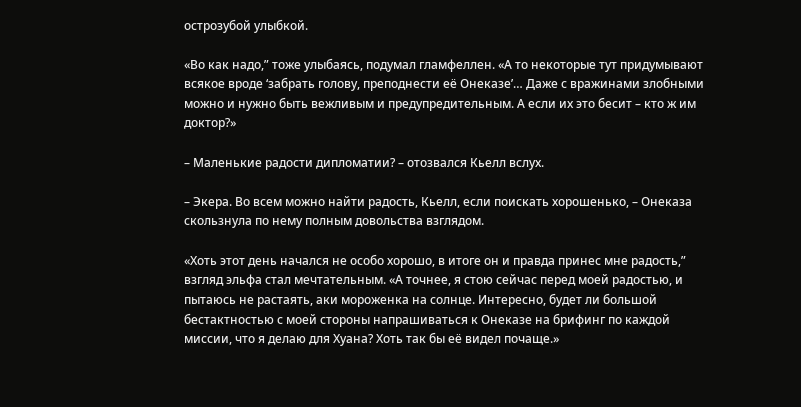острозубой улыбкой.

«Во как надо,” тоже улыбаясь, подумал гламфеллен. «А то некоторые тут придумывают всякое вроде ‘забрать голову, преподнести её Онеказе’… Даже с вражинами злобными можно и нужно быть вежливым и предупредительным. А если их это бесит – кто ж им доктор?»

– Маленькие радости дипломатии? – отозвался Кьелл вслух.

– Экера. Во всем можно найти радость, Кьелл, если поискать хорошенько, – Онеказа скользнула по нему полным довольства взглядом.

«Хоть этот день начался не особо хорошо, в итоге он и правда принес мне радость,” взгляд эльфа стал мечтательным. «А точнее, я стою сейчас перед моей радостью, и пытаюсь не растаять, аки мороженка на солнце. Интересно, будет ли большой бестактностью с моей стороны напрашиваться к Онеказе на брифинг по каждой миссии, что я делаю для Хуана? Хоть так бы её видел почаще.»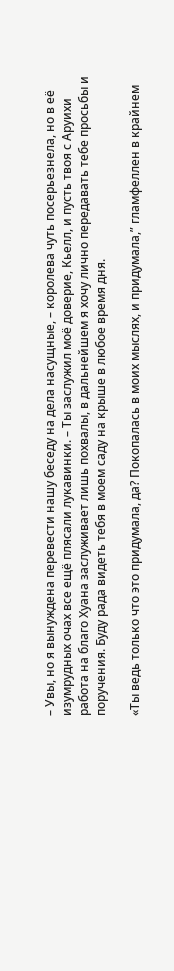– Увы, но я вынуждена перевести нашу беседу на дела насущные, – королева чуть посерьезнела, но в её изумрудных очах все ещё плясали лукавинки. – Ты заслужил моё доверие, Кьелл, и пусть твоя с Аруихи работа на благо Хуана заслуживает лишь похвалы, в дальнейшем я хочу лично передавать тебе просьбы и поручения. Буду рада видеть тебя в моем саду на крыше в любое время дня.

«Ты ведь только что это придумала, да? Покопалась в моих мыслях, и придумала,” гламфеллен в крайнем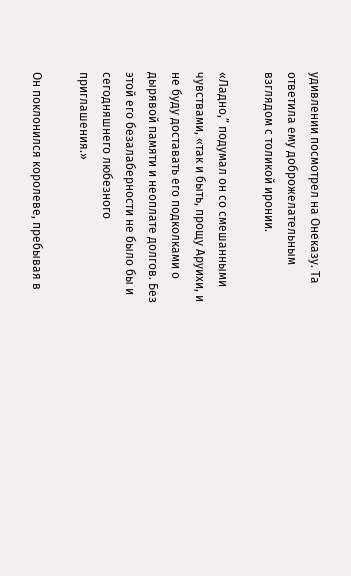удивлении посмотрел на Онеказу. Та ответила ему доброжелательным взглядом с толикой иронии.

«Ладно,” подумал он со смешанными чувствами, «так и быть, прощу Аруихи, и не буду доставать его подколками о дырявой памяти и неоплате долгов. Без этой его безалаберности не было бы и сегодняшнего любезного приглашения.»

Он поклонился королеве, пребывая в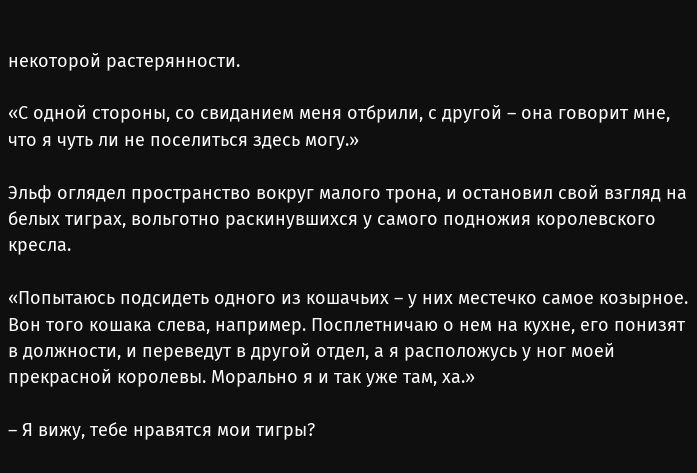некоторой растерянности.

«С одной стороны, со свиданием меня отбрили, с другой – она говорит мне, что я чуть ли не поселиться здесь могу.»

Эльф оглядел пространство вокруг малого трона, и остановил свой взгляд на белых тиграх, вольготно раскинувшихся у самого подножия королевского кресла.

«Попытаюсь подсидеть одного из кошачьих – у них местечко самое козырное. Вон того кошака слева, например. Посплетничаю о нем на кухне, его понизят в должности, и переведут в другой отдел, а я расположусь у ног моей прекрасной королевы. Морально я и так уже там, ха.»

– Я вижу, тебе нравятся мои тигры?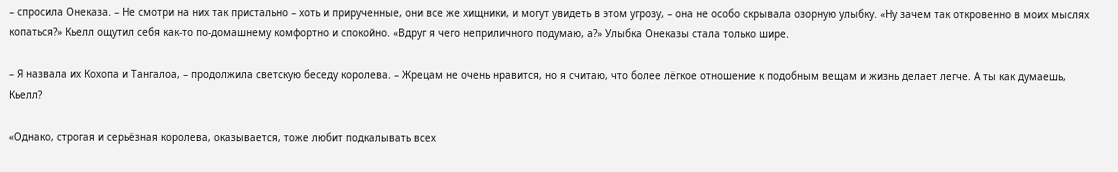– спросила Онеказа. – Не смотри на них так пристально – хоть и прирученные, они все же хищники, и могут увидеть в этом угрозу, – она не особо скрывала озорную улыбку. «Ну зачем так откровенно в моих мыслях копаться?» Кьелл ощутил себя как-то по-домашнему комфортно и спокойно. «Вдруг я чего неприличного подумаю, а?» Улыбка Онеказы стала только шире.

– Я назвала их Кохопа и Тангалоа, – продолжила светскую беседу королева. – Жрецам не очень нравится, но я считаю, что более лёгкое отношение к подобным вещам и жизнь делает легче. А ты как думаешь, Кьелл?

«Однако, строгая и серьёзная королева, оказывается, тоже любит подкалывать всех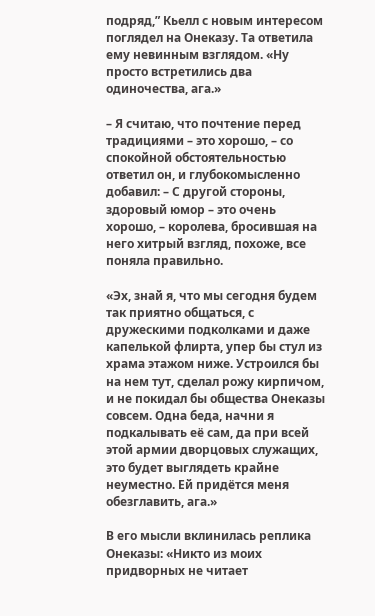подряд,” Кьелл с новым интересом поглядел на Онеказу. Та ответила ему невинным взглядом. «Ну просто встретились два одиночества, ага.»

– Я считаю, что почтение перед традициями – это хорошо, – со спокойной обстоятельностью ответил он, и глубокомысленно добавил: – С другой стороны, здоровый юмор – это очень хорошо, – королева, бросившая на него хитрый взгляд, похоже, все поняла правильно.

«Эх, знай я, что мы сегодня будем так приятно общаться, с дружескими подколками и даже капелькой флирта, упер бы стул из храма этажом ниже. Устроился бы на нем тут, сделал рожу кирпичом, и не покидал бы общества Онеказы совсем. Одна беда, начни я подкалывать её сам, да при всей этой армии дворцовых служащих, это будет выглядеть крайне неуместно. Ей придётся меня обезглавить, ага.»

В его мысли вклинилась реплика Онеказы: «Никто из моих придворных не читает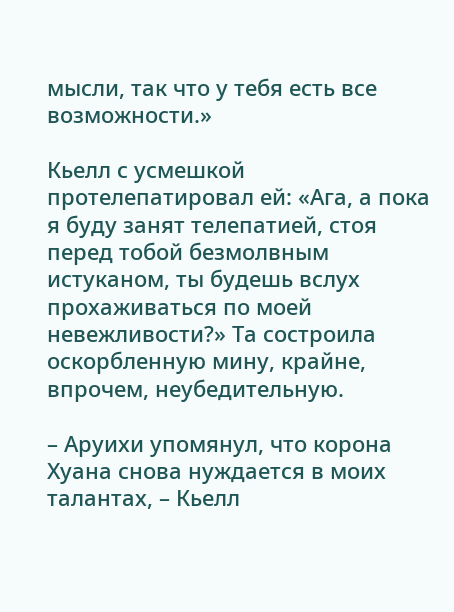мысли, так что у тебя есть все возможности.»

Кьелл с усмешкой протелепатировал ей: «Ага, а пока я буду занят телепатией, стоя перед тобой безмолвным истуканом, ты будешь вслух прохаживаться по моей невежливости?» Та состроила оскорбленную мину, крайне, впрочем, неубедительную.

– Аруихи упомянул, что корона Хуана снова нуждается в моих талантах, – Кьелл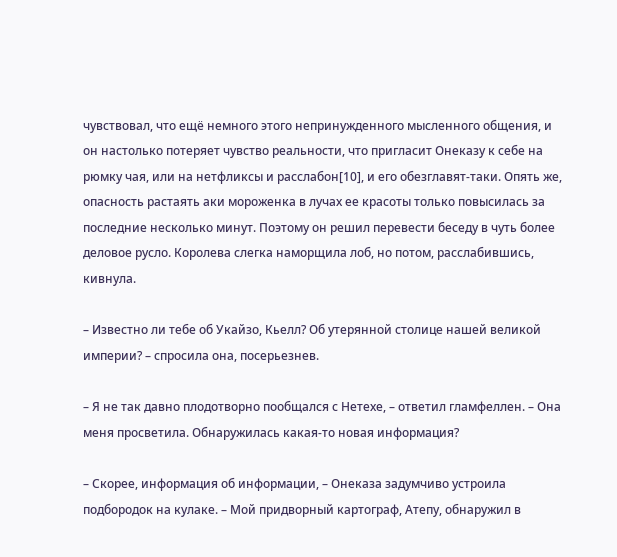чувствовал, что ещё немного этого непринужденного мысленного общения, и он настолько потеряет чувство реальности, что пригласит Онеказу к себе на рюмку чая, или на нетфликсы и расслабон[10], и его обезглавят-таки. Опять же, опасность растаять аки мороженка в лучах ее красоты только повысилась за последние несколько минут. Поэтому он решил перевести беседу в чуть более деловое русло. Королева слегка наморщила лоб, но потом, расслабившись, кивнула.

– Известно ли тебе об Укайзо, Кьелл? Об утерянной столице нашей великой империи? – спросила она, посерьезнев.

– Я не так давно плодотворно пообщался с Нетехе, – ответил гламфеллен. – Она меня просветила. Обнаружилась какая-то новая информация?

– Скорее, информация об информации, – Онеказа задумчиво устроила подбородок на кулаке. – Мой придворный картограф, Атепу, обнаружил в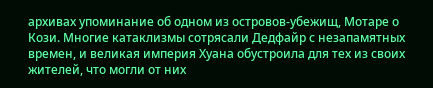архивах упоминание об одном из островов-убежищ, Мотаре о Кози. Многие катаклизмы сотрясали Дедфайр с незапамятных времен, и великая империя Хуана обустроила для тех из своих жителей, что могли от них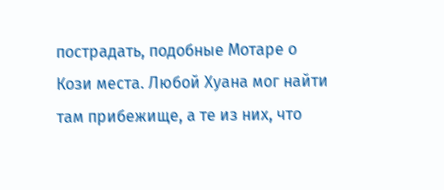пострадать, подобные Мотаре о Кози места. Любой Хуана мог найти там прибежище, а те из них, что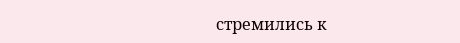стремились к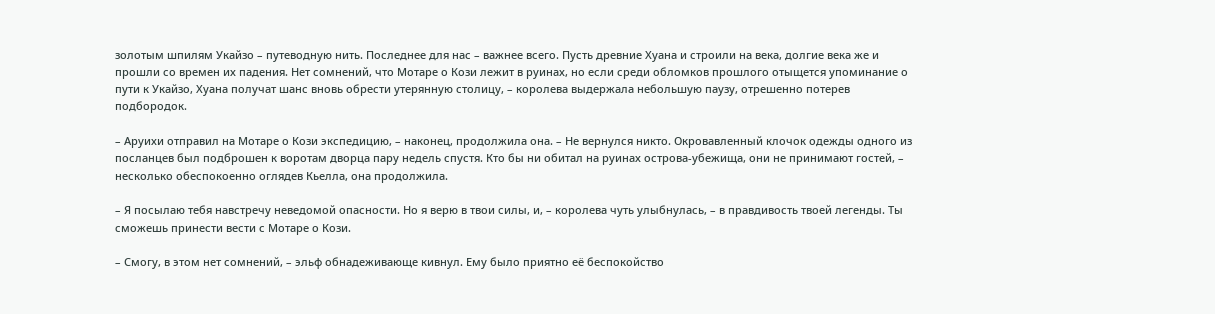золотым шпилям Укайзо – путеводную нить. Последнее для нас – важнее всего. Пусть древние Хуана и строили на века, долгие века же и прошли со времен их падения. Нет сомнений, что Мотаре о Кози лежит в руинах, но если среди обломков прошлого отыщется упоминание о пути к Укайзо, Хуана получат шанс вновь обрести утерянную столицу, – королева выдержала небольшую паузу, отрешенно потерев подбородок.

– Аруихи отправил на Мотаре о Кози экспедицию, – наконец, продолжила она. – Не вернулся никто. Окровавленный клочок одежды одного из посланцев был подброшен к воротам дворца пару недель спустя. Кто бы ни обитал на руинах острова-убежища, они не принимают гостей, – несколько обеспокоенно оглядев Кьелла, она продолжила.

– Я посылаю тебя навстречу неведомой опасности. Но я верю в твои силы, и, – королева чуть улыбнулась, – в правдивость твоей легенды. Ты сможешь принести вести с Мотаре о Кози.

– Смогу, в этом нет сомнений, – эльф обнадеживающе кивнул. Ему было приятно её беспокойство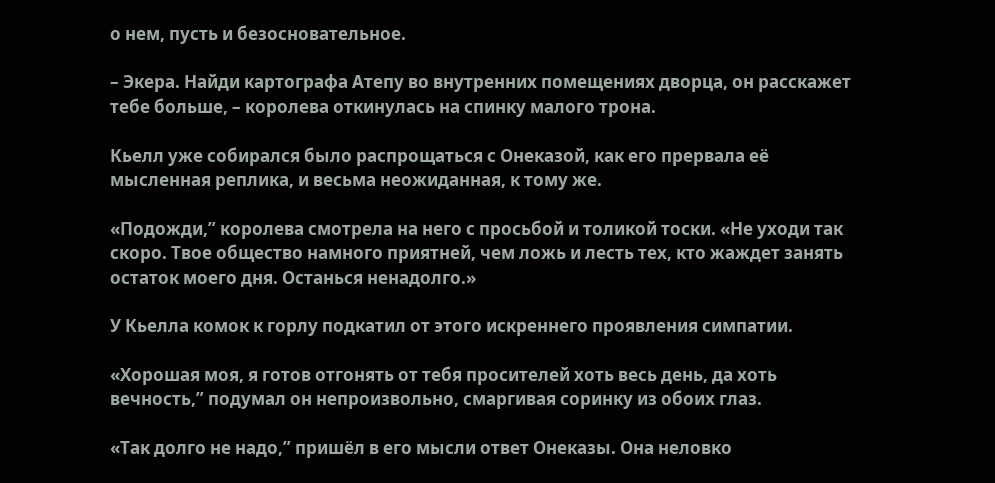о нем, пусть и безосновательное.

– Экера. Найди картографа Атепу во внутренних помещениях дворца, он расскажет тебе больше, – королева откинулась на спинку малого трона.

Кьелл уже собирался было распрощаться с Онеказой, как его прервала её мысленная реплика, и весьма неожиданная, к тому же.

«Подожди,” королева смотрела на него с просьбой и толикой тоски. «Не уходи так скоро. Твое общество намного приятней, чем ложь и лесть тех, кто жаждет занять остаток моего дня. Останься ненадолго.»

У Кьелла комок к горлу подкатил от этого искреннего проявления симпатии.

«Хорошая моя, я готов отгонять от тебя просителей хоть весь день, да хоть вечность,” подумал он непроизвольно, смаргивая соринку из обоих глаз.

«Так долго не надо,” пришёл в его мысли ответ Онеказы. Она неловко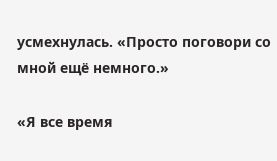усмехнулась. «Просто поговори со мной ещё немного.»

«Я все время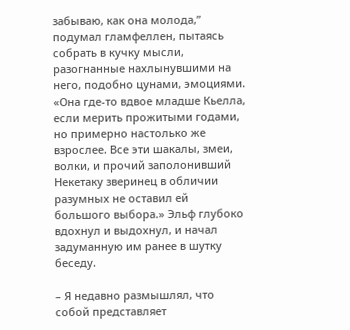забываю, как она молода,” подумал гламфеллен, пытаясь собрать в кучку мысли, разогнанные нахлынувшими на него, подобно цунами, эмоциями. «Она где-то вдвое младше Кьелла, если мерить прожитыми годами, но примерно настолько же взрослее. Все эти шакалы, змеи, волки, и прочий заполонивший Некетаку зверинец в обличии разумных не оставил ей большого выбора.» Эльф глубоко вдохнул и выдохнул, и начал задуманную им ранее в шутку беседу.

– Я недавно размышлял, что собой представляет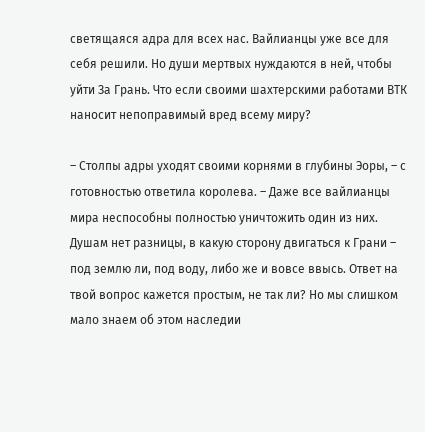светящаяся адра для всех нас. Вайлианцы уже все для себя решили. Но души мертвых нуждаются в ней, чтобы уйти За Грань. Что если своими шахтерскими работами ВТК наносит непоправимый вред всему миру?

– Столпы адры уходят своими корнями в глубины Эоры, – с готовностью ответила королева. – Даже все вайлианцы мира неспособны полностью уничтожить один из них. Душам нет разницы, в какую сторону двигаться к Грани – под землю ли, под воду, либо же и вовсе ввысь. Ответ на твой вопрос кажется простым, не так ли? Но мы слишком мало знаем об этом наследии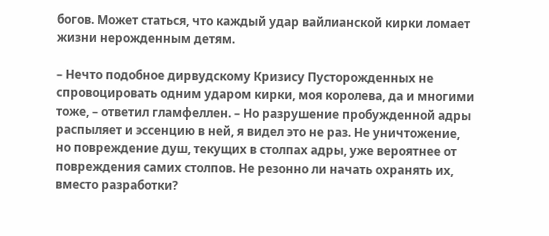богов. Может статься, что каждый удар вайлианской кирки ломает жизни нерожденным детям.

– Нечто подобное дирвудскому Кризису Пусторожденных не спровоцировать одним ударом кирки, моя королева, да и многими тоже, – ответил гламфеллен. – Но разрушение пробужденной адры распыляет и эссенцию в ней, я видел это не раз. Не уничтожение, но повреждение душ, текущих в столпах адры, уже вероятнее от повреждения самих столпов. Не резонно ли начать охранять их, вместо разработки?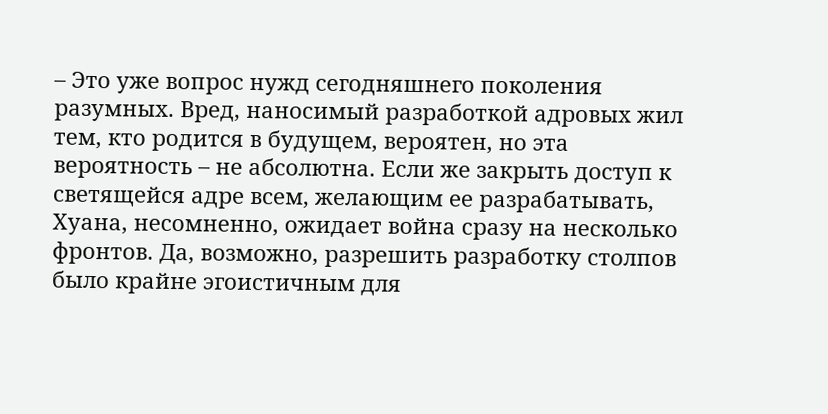– Это уже вопрос нужд сегодняшнего поколения разумных. Вред, наносимый разработкой адровых жил тем, кто родится в будущем, вероятен, но эта вероятность – не абсолютна. Если же закрыть доступ к светящейся адре всем, желающим ее разрабатывать, Хуана, несомненно, ожидает война сразу на несколько фронтов. Да, возможно, разрешить разработку столпов было крайне эгоистичным для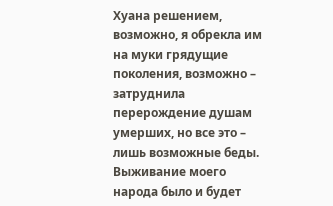Хуана решением, возможно, я обрекла им на муки грядущие поколения, возможно – затруднила перерождение душам умерших, но все это – лишь возможные беды. Выживание моего народа было и будет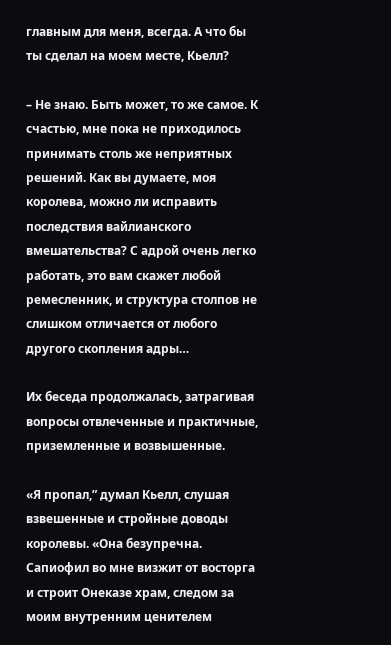главным для меня, всегда. А что бы ты сделал на моем месте, Кьелл?

– Не знаю. Быть может, то же самое. К счастью, мне пока не приходилось принимать столь же неприятных решений. Как вы думаете, моя королева, можно ли исправить последствия вайлианского вмешательства? С адрой очень легко работать, это вам скажет любой ремесленник, и структура столпов не слишком отличается от любого другого скопления адры…

Их беседа продолжалась, затрагивая вопросы отвлеченные и практичные, приземленные и возвышенные.

«Я пропал,” думал Кьелл, слушая взвешенные и стройные доводы королевы. «Она безупречна. Сапиофил во мне визжит от восторга и строит Онеказе храм, следом за моим внутренним ценителем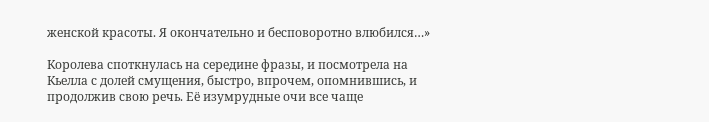женской красоты. Я окончательно и бесповоротно влюбился…»

Королева споткнулась на середине фразы, и посмотрела на Кьелла с долей смущения, быстро, впрочем, опомнившись, и продолжив свою речь. Её изумрудные очи все чаще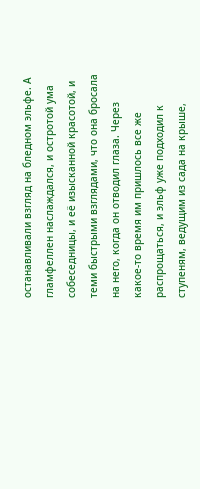останавливали взгляд на бледном эльфе. А гламфеллен наслаждался, и остротой ума собеседницы, и её изысканной красотой, и теми быстрыми взглядами, что она бросала на него, когда он отводил глаза. Через какое-то время им пришлось все же распрощаться, и эльф уже подходил к ступеням, ведущим из сада на крыше,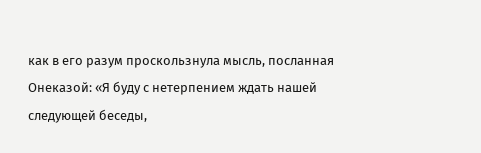как в его разум проскользнула мысль, посланная Онеказой: «Я буду с нетерпением ждать нашей следующей беседы,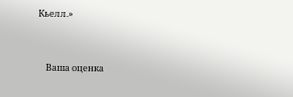Кьелл.»


    Ваша оценка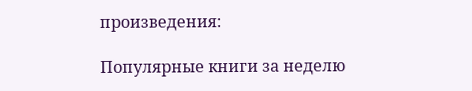произведения:

Популярные книги за неделю